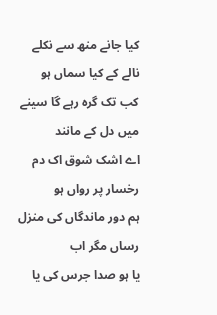کیا جانے منھ سے نکلے نالے کے کیا سماں ہو
کب تک گرہ رہے گا سینے میں دل کے مانند
اے اشک شوق اک دم رخسار پر رواں ہو
ہم دور ماندگاں کی منزل رساں مگر اب
یا ہو صدا جرس کی یا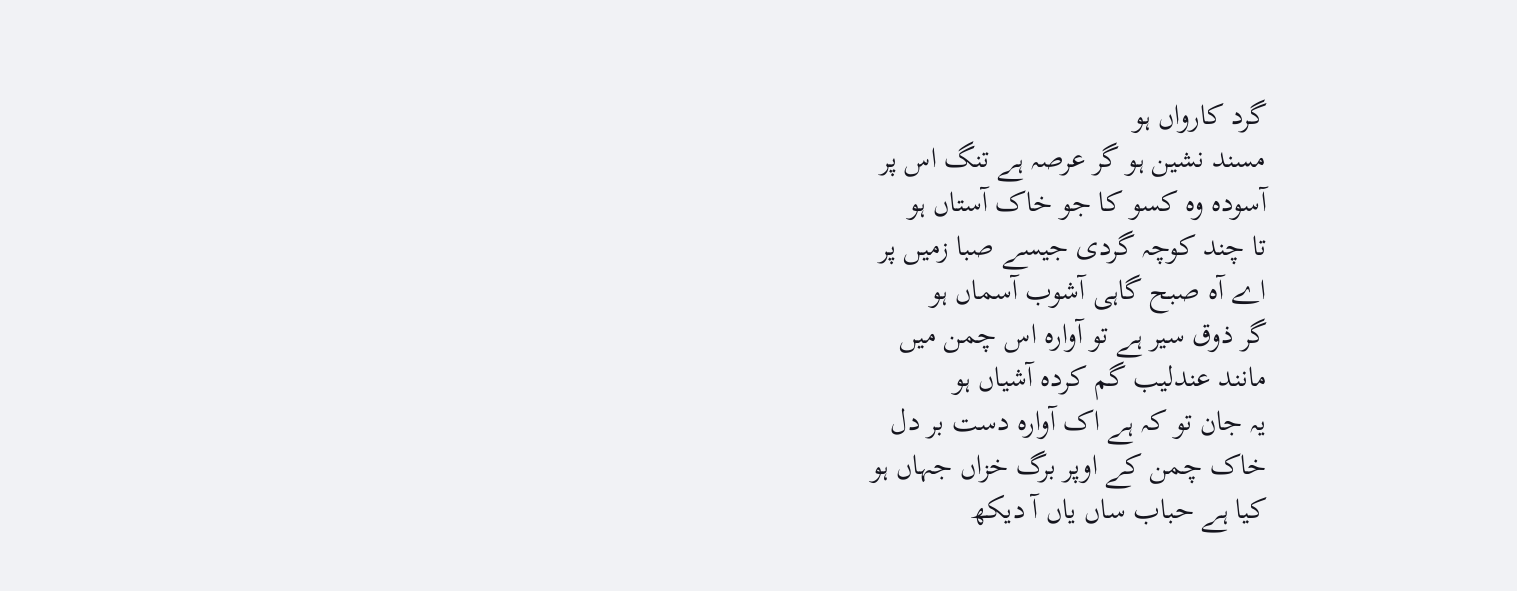گرد کارواں ہو
مسند نشین ہو گر عرصہ ہے تنگ اس پر
آسودہ وہ کسو کا جو خاک آستاں ہو
تا چند کوچہ گردی جیسے صبا زمیں پر
اے آہ صبح گاہی آشوب آسماں ہو
گر ذوق سیر ہے تو آوارہ اس چمن میں
مانند عندلیب گم کردہ آشیاں ہو
یہ جان تو کہ ہے اک آوارہ دست بر دل
خاک چمن کے اوپر برگ خزاں جہاں ہو
کیا ہے حباب ساں یاں آ دیکھ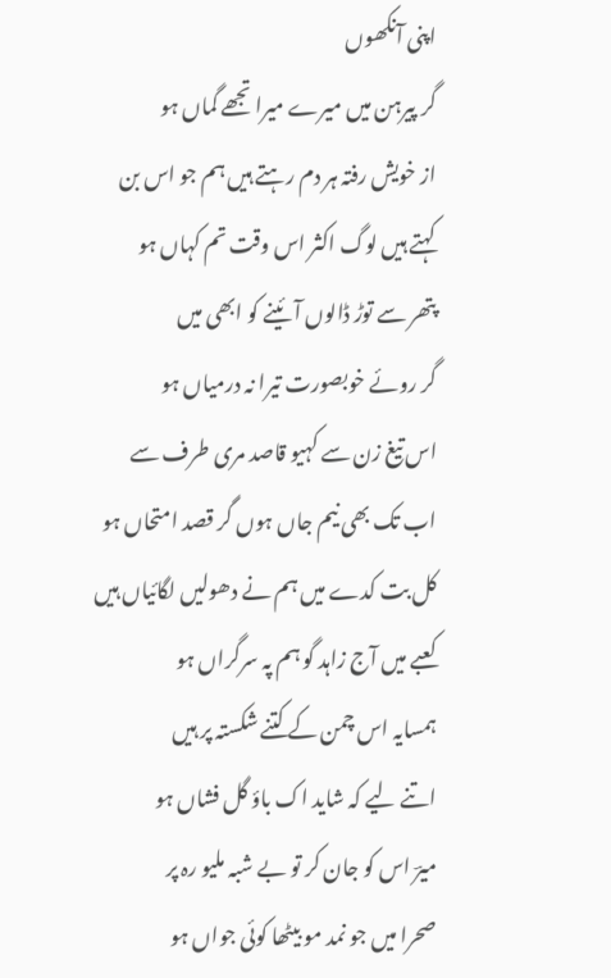اپنی آنکھوں
گر پیرہن میں میرے میرا تجھے گماں ہو
از خویش رفتہ ہر دم رہتے ہیں ہم جو اس بن
کہتے ہیں لوگ اکثر اس وقت تم کہاں ہو
پتھر سے توڑ ڈالوں آئینے کو ابھی میں
گر روئے خوبصورت تیرا نہ درمیاں ہو
اس تیغ زن سے کہیو قاصد مری طرف سے
اب تک بھی نیم جاں ہوں گر قصد امتحاں ہو
کل بت کدے میں ہم نے دھولیں لگائیاں ہیں
کعبے میں آج زاہد گو ہم پہ سرگراں ہو
ہمسایہ اس چمن کے کتنے شکستہ پر ہیں
اتنے لیے کہ شاید اک باؤ گل فشاں ہو
میرؔ اس کو جان کر تو بے شبہ ملیو رہ پر
صحرا میں جو نمد مو بیٹھا کوئی جواں ہو